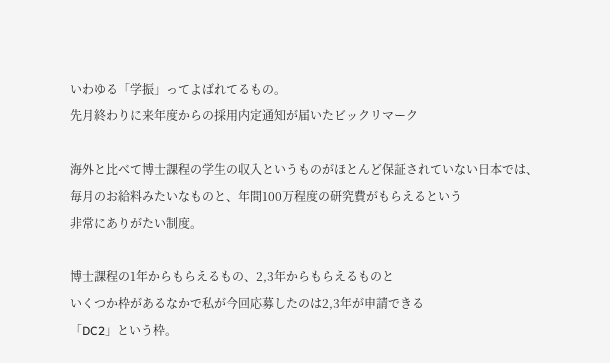いわゆる「学振」ってよばれてるもの。
先月終わりに来年度からの採用内定通知が届いたビックリマーク

海外と比べて博士課程の学生の収入というものがほとんど保証されていない日本では、
毎月のお給料みたいなものと、年間100万程度の研究費がもらえるという
非常にありがたい制度。

博士課程の1年からもらえるもの、2,3年からもらえるものと
いくつか枠があるなかで私が今回応募したのは2,3年が申請できる
「DC2」という枠。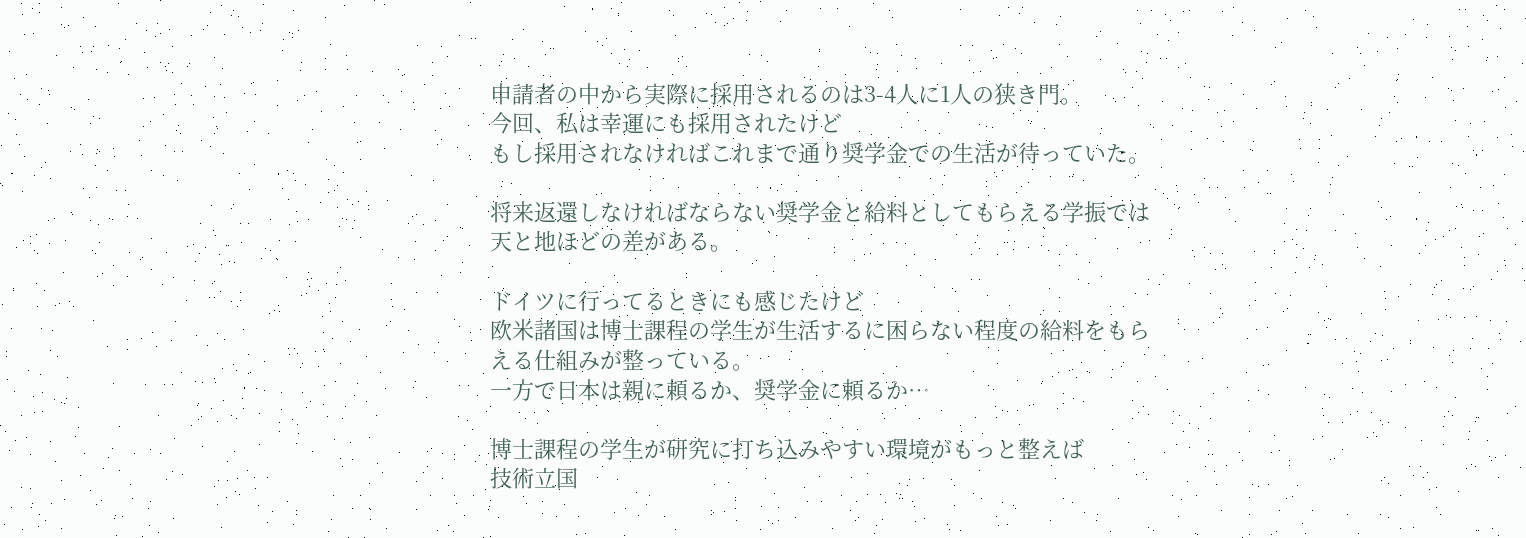申請者の中から実際に採用されるのは3-4人に1人の狭き門。
今回、私は幸運にも採用されたけど
もし採用されなければこれまで通り奨学金での生活が待っていた。

将来返還しなければならない奨学金と給料としてもらえる学振では
天と地ほどの差がある。

ドイツに行ってるときにも感じたけど
欧米諸国は博士課程の学生が生活するに困らない程度の給料をもらえる仕組みが整っている。
一方で日本は親に頼るか、奨学金に頼るか…

博士課程の学生が研究に打ち込みやすい環境がもっと整えば
技術立国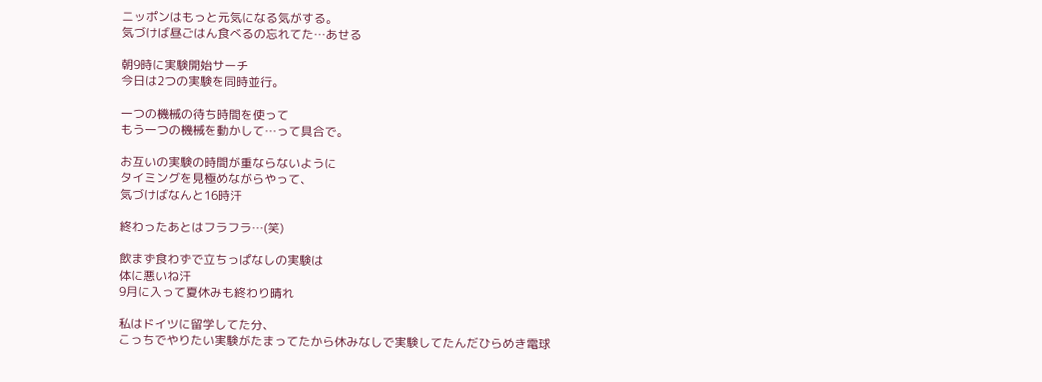ニッポンはもっと元気になる気がする。
気づけば昼ごはん食べるの忘れてた…あせる

朝9時に実験開始サーチ
今日は2つの実験を同時並行。

一つの機械の待ち時間を使って
もう一つの機械を動かして…って具合で。

お互いの実験の時間が重ならないように
タイミングを見極めながらやって、
気づけばなんと16時汗

終わったあとはフラフラ…(笑)

飲まず食わずで立ちっぱなしの実験は
体に悪いね汗
9月に入って夏休みも終わり晴れ

私はドイツに留学してた分、
こっちでやりたい実験がたまってたから休みなしで実験してたんだひらめき電球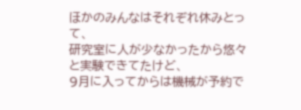ほかのみんなはそれぞれ休みとって、
研究室に人が少なかったから悠々と実験できてたけど、
9月に入ってからは機械が予約で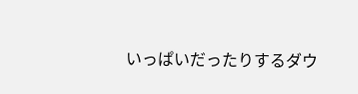いっぱいだったりするダウ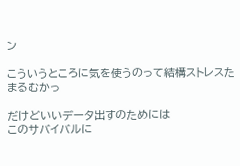ン

こういうところに気を使うのって結構ストレスたまるむかっ

だけどいいデータ出すのためには
このサバイバルに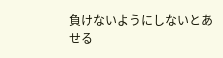負けないようにしないとあせる